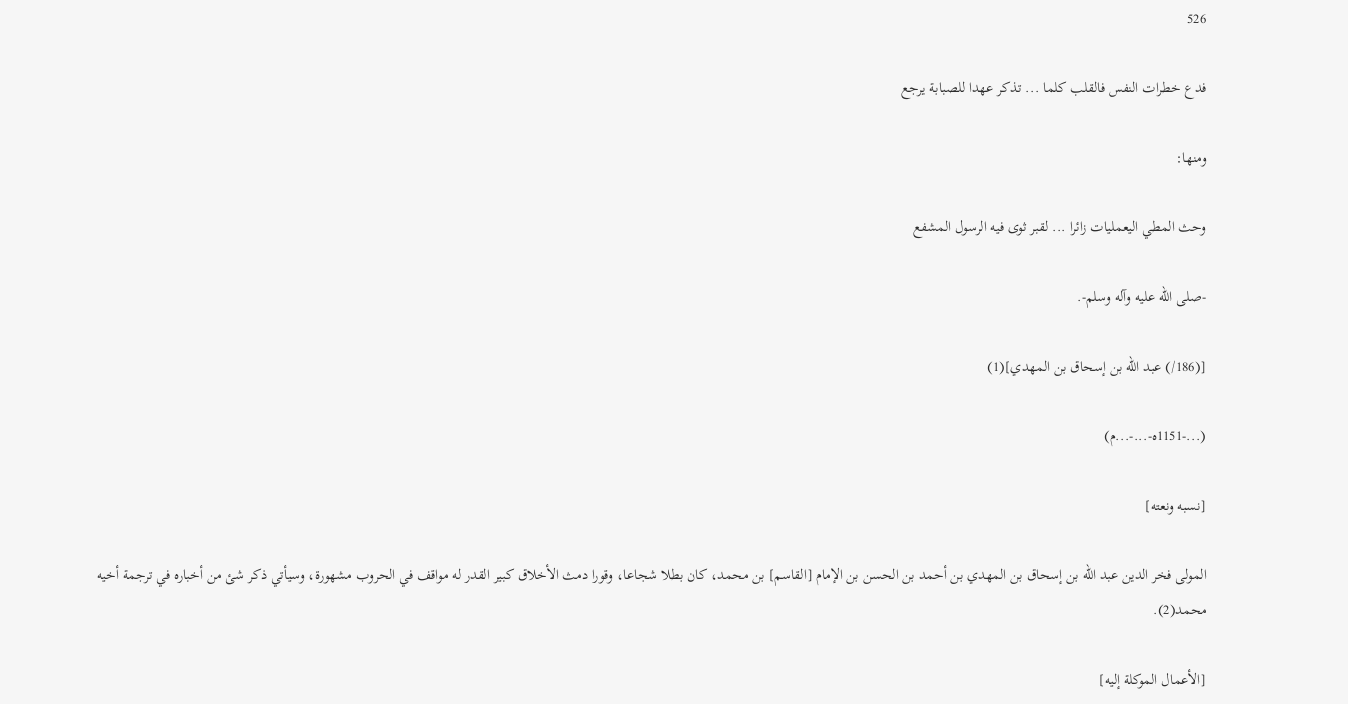526

فدع خطرات النفس فالقلب كلما ... تذكر عهدا للصبابة يرجع

ومنها:

وحث المطي اليعمليات زائرا ... لقبر ثوى فيه الرسول المشفع

-صلى الله عليه وآله وسلم-.

[(186/) عبد الله بن إسحاق بن المهدي](1)

(...-1151ه-...-...م)

[نسبه ونعته]

المولى فخر الدين عبد الله بن إسحاق بن المهدي بن أحمد بن الحسن بن الإمام [القاسم] بن محمد، كان بطلا شجاعا، وقورا دمث الأخلاق كبير القدر له مواقف في الحروب مشهورة، وسيأتي ذكر شئ من أخباره في ترجمة أخيه محمد(2).

[الأعمال الموكلة إليه]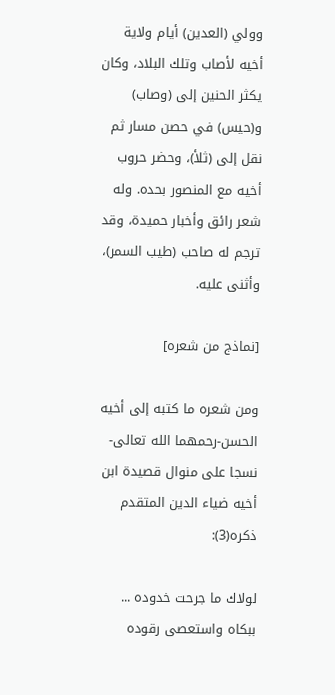وولي (العدين) أيام ولاية أخيه لأصاب وتلك البلاد، وكان يكثر الحنين إلى (وصاب) و(حيس) في حصن مسار ثم نقل إلى (ثلأ)، وحضر حروب أخيه مع المنصور بحده. وله شعر رائق وأخبار حميدة، وقد ترجم له صاحب (طيب السمر)، وأثنى عليه.

[نماذج من شعره]

ومن شعره ما كتبه إلى أخيه الحسن-رحمهما الله تعالى- نسجا على منوال قصيدة ابن أخيه ضياء الدين المتقدم ذكره(3):

لولاك ما جرحت خدوده ... ببكاه واستعصى رقوده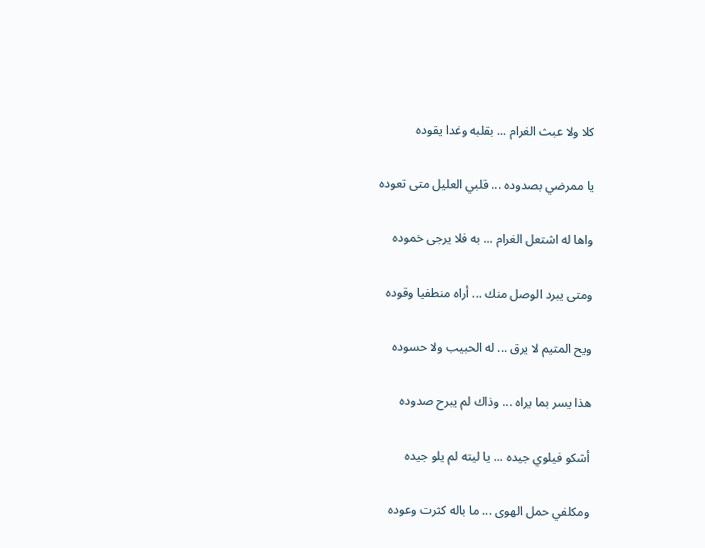كلا ولا عبث الغرام ... بقلبه وغدا يقوده

يا ممرضي بصدوده ... قلبي العليل متى تعوده

واها له اشتعل الغرام ... به فلا يرجى خموده

ومتى يبرد الوصل منك ... أراه منطفيا وقوده

ويح المتيم لا يرق ... له الحبيب ولا حسوده

هذا يسر بما يراه ... وذاك لم يبرح صدوده

أشكو فيلوي جيده ... يا ليته لم يلو جيده

ومكلفي حمل الهوى ... ما باله كثرت وعوده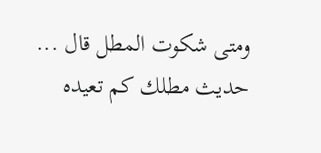ومتى شكوت المطل قال ... حديث مطلك كم تعيده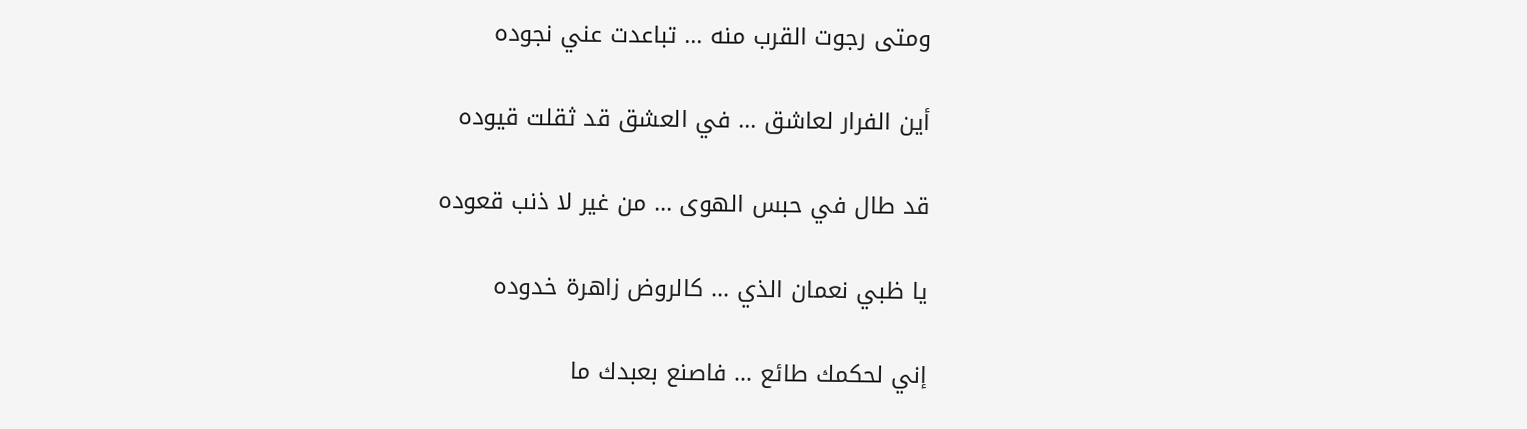ومتى رجوت القرب منه ... تباعدت عني نجوده

أين الفرار لعاشق ... في العشق قد ثقلت قيوده

قد طال في حبس الهوى ... من غير لا ذنب قعوده

يا ظبي نعمان الذي ... كالروض زاهرة خدوده

إني لحكمك طائع ... فاصنع بعبدك ما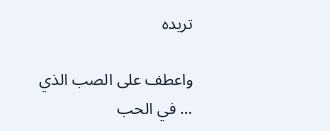تريده

واعطف على الصب الذي ... في الحب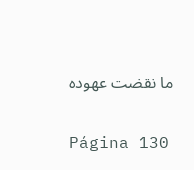ما نقضت عهوده

Página 130